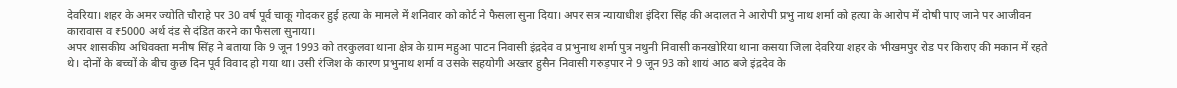देवरिया। शहर के अमर ज्योति चौराहे पर 30 वर्ष पूर्व चाकू गोदकर हुई हत्या के मामले में शनिवार को कोर्ट ने फैसला सुना दिया। अपर सत्र न्यायाधीश इंदिरा सिंह की अदालत ने आरोपी प्रभु नाथ शर्मा को हत्या के आरोप में दोषी पाए जाने पर आजीवन कारावास व ₹5000 अर्थ दंड से दंडित करने का फैसला सुनाया।
अपर शासकीय अधिवक्ता मनीष सिंह ने बताया कि 9 जून 1993 को तरकुलवा थाना क्षेत्र के ग्राम महुआ पाटन निवासी इंद्रदेव व प्रभुनाथ शर्मा पुत्र नथुनी निवासी कनखोरिया थाना कसया जिला देवरिया शहर के भीखमपुर रोड पर किराए की मकान में रहते थे। दोनों के बच्चों के बीच कुछ दिन पूर्व विवाद हो गया था। उसी रंजिश के कारण प्रभुनाथ शर्मा व उसके सहयोगी अख्तर हुसैन निवासी गरुड़पार ने 9 जून 93 को शायं आठ बजे इंद्रदेव के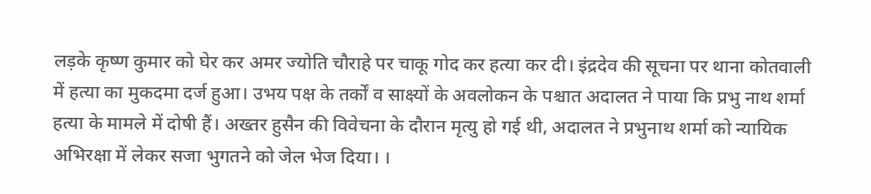लड़के कृष्ण कुमार को घेर कर अमर ज्योति चौराहे पर चाकू गोद कर हत्या कर दी। इंद्रदेव की सूचना पर थाना कोतवाली में हत्या का मुकदमा दर्ज हुआ। उभय पक्ष के तर्कों व साक्ष्यों के अवलोकन के पश्चात अदालत ने पाया कि प्रभु नाथ शर्मा हत्या के मामले में दोषी हैं। अख्तर हुसैन की विवेचना के दौरान मृत्यु हो गई थी, अदालत ने प्रभुनाथ शर्मा को न्यायिक अभिरक्षा में लेकर सजा भुगतने को जेल भेज दिया। ।